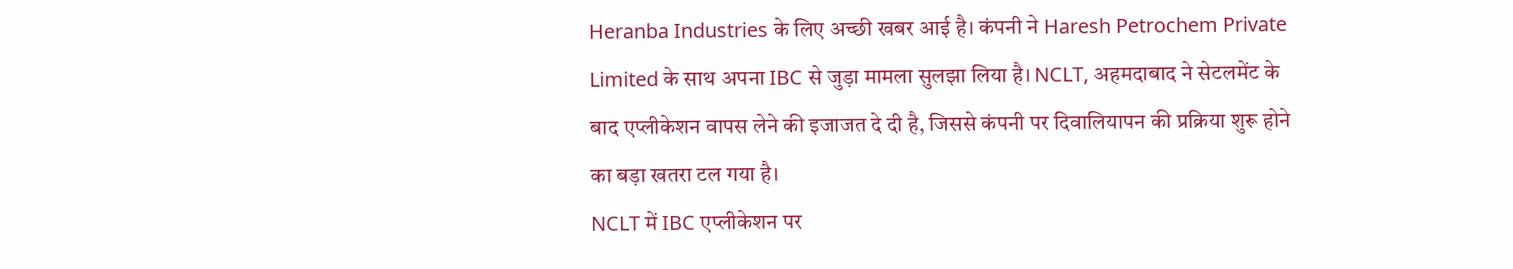Heranba Industries के लिए अच्छी खबर आई है। कंपनी ने Haresh Petrochem Private Limited के साथ अपना IBC से जुड़ा मामला सुलझा लिया है। NCLT, अहमदाबाद ने सेटलमेंट के बाद एप्लीकेशन वापस लेने की इजाजत दे दी है, जिससे कंपनी पर दिवालियापन की प्रक्रिया शुरू होने का बड़ा खतरा टल गया है।
NCLT में IBC एप्लीकेशन पर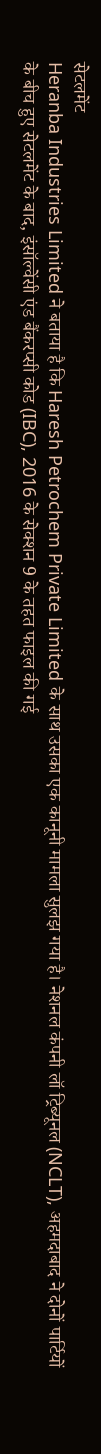सेटलमेंट
Heranba Industries Limited ने बताया है कि Haresh Petrochem Private Limited के साथ उसका एक कानूनी मामला सुलझ गया है। नेशनल कंपनी लॉ ट्रिब्यूनल (NCLT), अहमदाबाद ने दोनों पार्टियों के बीच हुए सेटलमेंट के बाद, इंसॉल्वेंसी एंड बैंकरप्सी कोड (IBC), 2016 के सेक्शन 9 के तहत फाइल की गई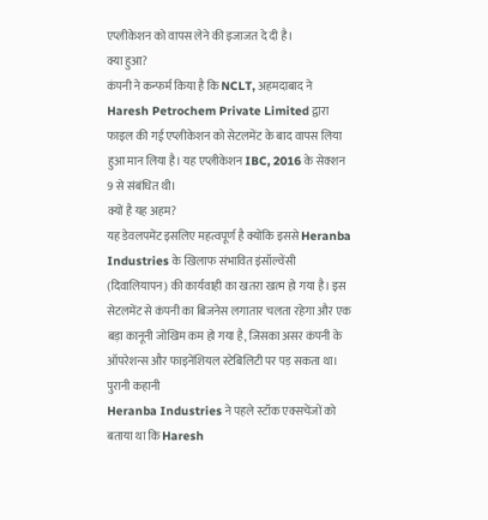एप्लीकेशन को वापस लेने की इजाजत दे दी है।
क्या हुआ?
कंपनी ने कन्फर्म किया है कि NCLT, अहमदाबाद ने Haresh Petrochem Private Limited द्वारा फाइल की गई एप्लीकेशन को सेटलमेंट के बाद वापस लिया हुआ मान लिया है। यह एप्लीकेशन IBC, 2016 के सेक्शन 9 से संबंधित थी।
क्यों है यह अहम?
यह डेवलपमेंट इसलिए महत्वपूर्ण है क्योंकि इससे Heranba Industries के खिलाफ संभावित इंसॉल्वेंसी (दिवालियापन) की कार्यवाही का खतरा खत्म हो गया है। इस सेटलमेंट से कंपनी का बिजनेस लगातार चलता रहेगा और एक बड़ा कानूनी जोखिम कम हो गया है, जिसका असर कंपनी के ऑपरेशन्स और फाइनेंशियल स्टेबिलिटी पर पड़ सकता था।
पुरानी कहानी
Heranba Industries ने पहले स्टॉक एक्सचेंजों को बताया था कि Haresh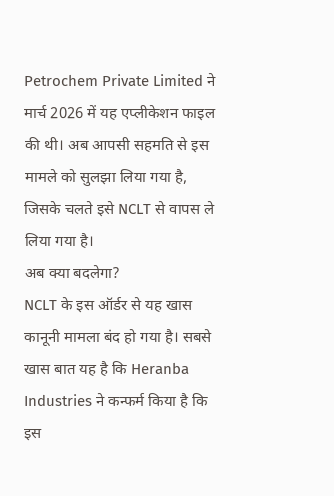Petrochem Private Limited ने मार्च 2026 में यह एप्लीकेशन फाइल की थी। अब आपसी सहमति से इस मामले को सुलझा लिया गया है, जिसके चलते इसे NCLT से वापस ले लिया गया है।
अब क्या बदलेगा?
NCLT के इस ऑर्डर से यह खास कानूनी मामला बंद हो गया है। सबसे खास बात यह है कि Heranba Industries ने कन्फर्म किया है कि इस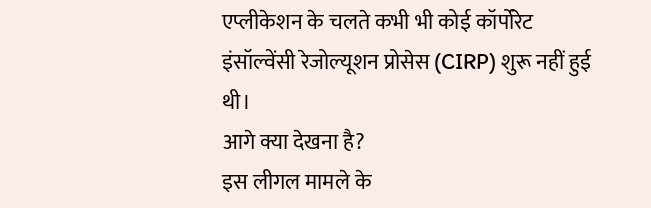एप्लीकेशन के चलते कभी भी कोई कॉर्पोरेट इंसॉल्वेंसी रेजोल्यूशन प्रोसेस (CIRP) शुरू नहीं हुई थी।
आगे क्या देखना है?
इस लीगल मामले के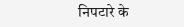निपटारे के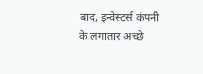बाद, इन्वेस्टर्स कंपनी के लगातार अच्छे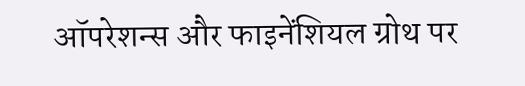ऑपरेशन्स और फाइनेंशियल ग्रोथ पर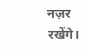नज़र रखेंगे।